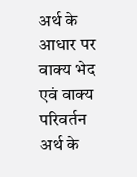अर्थ के आधार पर वाक्य भेद एवं वाक्य परिवर्तन
अर्थ के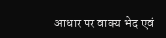आधार पर वाक्य भेद एवं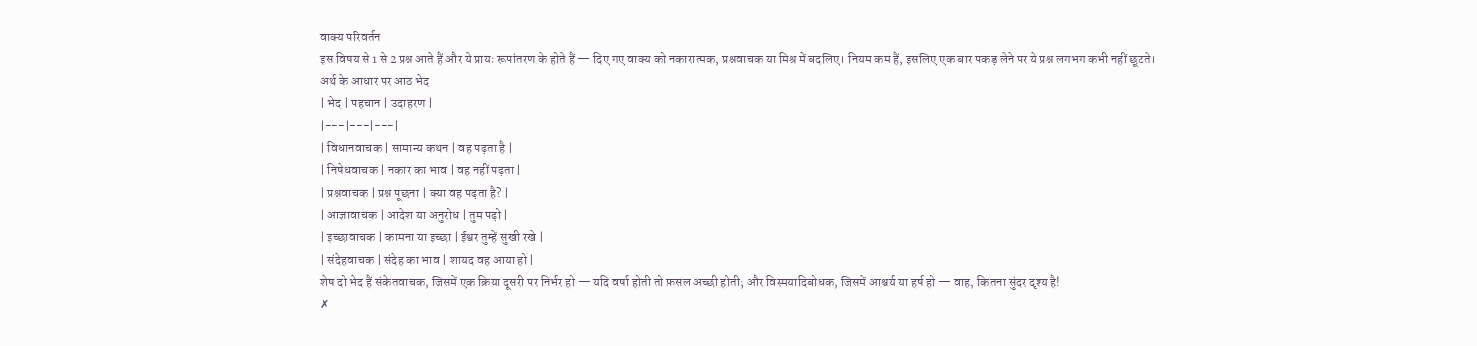वाक्य परिवर्तन
इस विषय से 1 से 2 प्रश्न आते हैं और ये प्रायः रूपांतरण के होते हैं — दिए गए वाक्य को नकारात्मक, प्रश्नवाचक या मिश्र में बदलिए। नियम कम हैं, इसलिए एक बार पकड़ लेने पर ये प्रश्न लगभग कभी नहीं छूटते।
अर्थ के आधार पर आठ भेद
| भेद | पहचान | उदाहरण |
|---|---|---|
| विधानवाचक | सामान्य कथन | वह पढ़ता है |
| निषेधवाचक | नकार का भाव | वह नहीं पढ़ता |
| प्रश्नवाचक | प्रश्न पूछना | क्या वह पढ़ता है? |
| आज्ञावाचक | आदेश या अनुरोध | तुम पढ़ो |
| इच्छावाचक | कामना या इच्छा | ईश्वर तुम्हें सुखी रखे |
| संदेहवाचक | संदेह का भाव | शायद वह आया हो |
शेष दो भेद हैं संकेतवाचक, जिसमें एक क्रिया दूसरी पर निर्भर हो — यदि वर्षा होती तो फ़सल अच्छी होती; और विस्मयादिबोधक, जिसमें आश्चर्य या हर्ष हो — वाह, कितना सुंदर दृश्य है!
✗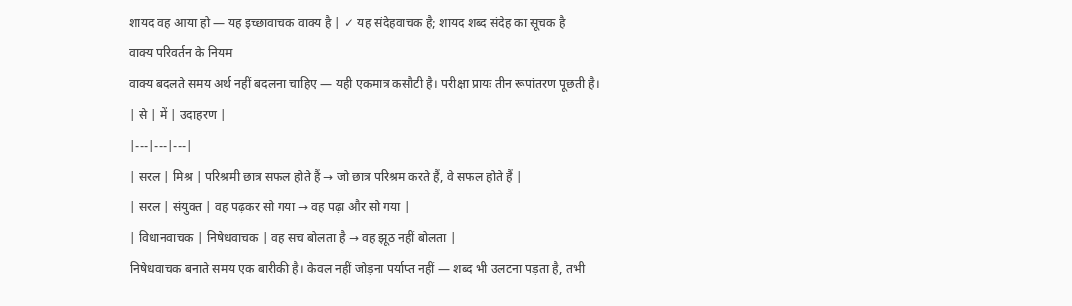शायद वह आया हो — यह इच्छावाचक वाक्य है | ✓ यह संदेहवाचक है; शायद शब्द संदेह का सूचक है
वाक्य परिवर्तन के नियम
वाक्य बदलते समय अर्थ नहीं बदलना चाहिए — यही एकमात्र कसौटी है। परीक्षा प्रायः तीन रूपांतरण पूछती है।
| से | में | उदाहरण |
|---|---|---|
| सरल | मिश्र | परिश्रमी छात्र सफल होते हैं → जो छात्र परिश्रम करते हैं, वे सफल होते हैं |
| सरल | संयुक्त | वह पढ़कर सो गया → वह पढ़ा और सो गया |
| विधानवाचक | निषेधवाचक | वह सच बोलता है → वह झूठ नहीं बोलता |
निषेधवाचक बनाते समय एक बारीकी है। केवल नहीं जोड़ना पर्याप्त नहीं — शब्द भी उलटना पड़ता है, तभी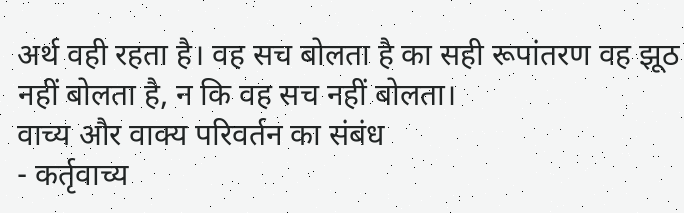अर्थ वही रहता है। वह सच बोलता है का सही रूपांतरण वह झूठ नहीं बोलता है, न कि वह सच नहीं बोलता।
वाच्य और वाक्य परिवर्तन का संबंध
- कर्तृवाच्य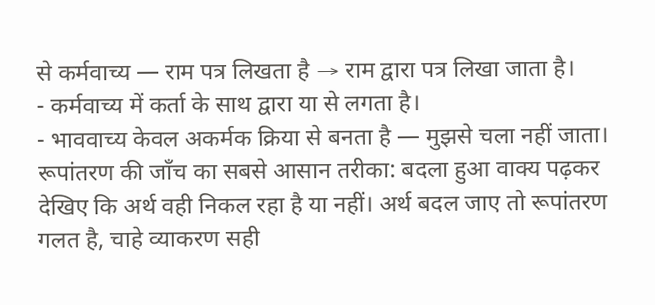से कर्मवाच्य — राम पत्र लिखता है → राम द्वारा पत्र लिखा जाता है।
- कर्मवाच्य में कर्ता के साथ द्वारा या से लगता है।
- भाववाच्य केवल अकर्मक क्रिया से बनता है — मुझसे चला नहीं जाता।
रूपांतरण की जाँच का सबसे आसान तरीका: बदला हुआ वाक्य पढ़कर देखिए कि अर्थ वही निकल रहा है या नहीं। अर्थ बदल जाए तो रूपांतरण गलत है, चाहे व्याकरण सही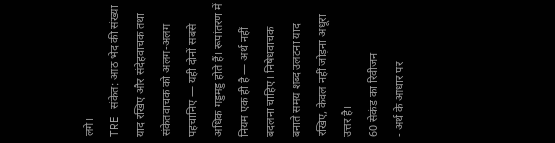लगे।
TRE संकेत: आठ भेद की संख्या याद रखिए और संदेहवाचक तथा संकेतवाचक को अलग-अलग पहचानिए — यही दोनों सबसे अधिक गड्डमड्ड होते हैं। रूपांतरण में नियम एक ही है — अर्थ नहीं बदलना चाहिए। निषेधवाचक बनाते समय शब्द उलटना याद रखिए, केवल नहीं जोड़ना अधूरा उत्तर है।
60 सेकंड का रिवीजन
- अर्थ के आधार पर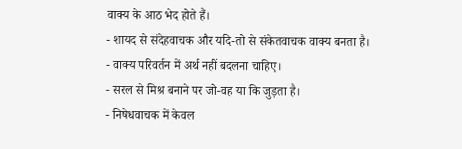वाक्य के आठ भेद होते हैं।
- शायद से संदेहवाचक और यदि-तो से संकेतवाचक वाक्य बनता है।
- वाक्य परिवर्तन में अर्थ नहीं बदलना चाहिए।
- सरल से मिश्र बनाने पर जो-वह या कि जुड़ता है।
- निषेधवाचक में केवल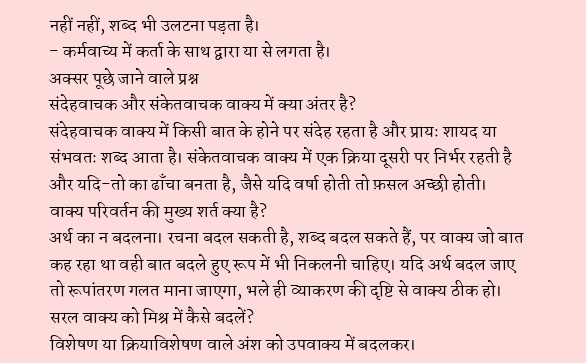नहीं नहीं, शब्द भी उलटना पड़ता है।
- कर्मवाच्य में कर्ता के साथ द्वारा या से लगता है।
अक्सर पूछे जाने वाले प्रश्न
संदेहवाचक और संकेतवाचक वाक्य में क्या अंतर है?
संदेहवाचक वाक्य में किसी बात के होने पर संदेह रहता है और प्रायः शायद या संभवतः शब्द आता है। संकेतवाचक वाक्य में एक क्रिया दूसरी पर निर्भर रहती है और यदि-तो का ढाँचा बनता है, जैसे यदि वर्षा होती तो फ़सल अच्छी होती।
वाक्य परिवर्तन की मुख्य शर्त क्या है?
अर्थ का न बदलना। रचना बदल सकती है, शब्द बदल सकते हैं, पर वाक्य जो बात कह रहा था वही बात बदले हुए रूप में भी निकलनी चाहिए। यदि अर्थ बदल जाए तो रूपांतरण गलत माना जाएगा, भले ही व्याकरण की दृष्टि से वाक्य ठीक हो।
सरल वाक्य को मिश्र में कैसे बदलें?
विशेषण या क्रियाविशेषण वाले अंश को उपवाक्य में बदलकर।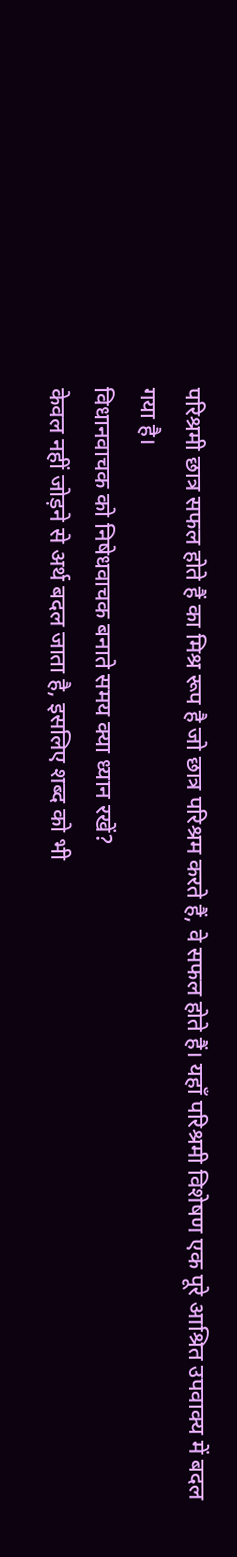परिश्रमी छात्र सफल होते हैं का मिश्र रूप है जो छात्र परिश्रम करते हैं, वे सफल होते हैं। यहाँ परिश्रमी विशेषण एक पूरे आश्रित उपवाक्य में बदल गया है।
विधानवाचक को निषेधवाचक बनाते समय क्या ध्यान रखें?
केवल नहीं जोड़ने से अर्थ बदल जाता है, इसलिए शब्द को भी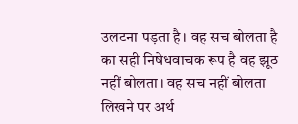उलटना पड़ता है। वह सच बोलता है का सही निषेधवाचक रूप है वह झूठ नहीं बोलता। वह सच नहीं बोलता लिखने पर अर्थ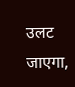उलट जाएगा,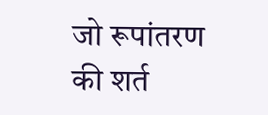जो रूपांतरण की शर्त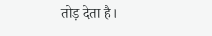तोड़ देता है।